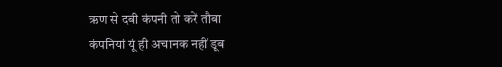ऋण से दबी कंपनी तो करें तौबा
कंपनियां यूं ही अचानक नहीं डूब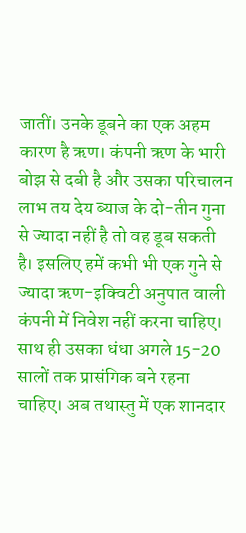जातीं। उनके डूबने का एक अहम कारण है ऋण। कंपनी ऋण के भारी बोझ से दबी है और उसका परिचालन लाभ तय देय ब्याज के दो-तीन गुना से ज्यादा नहीं है तो वह डूब सकती है। इसलिए हमें कभी भी एक गुने से ज्यादा ऋण-इक्विटी अनुपात वाली कंपनी में निवेश नहीं करना चाहिए। साथ ही उसका धंधा अगले 15-20 सालों तक प्रासंगिक बने रहना चाहिए। अब तथास्तु में एक शानदार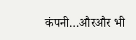कंपनी…औरऔर भी